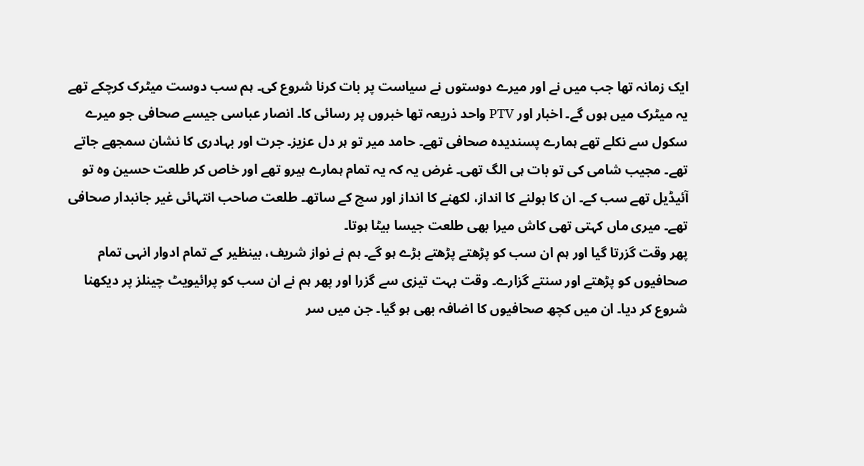ایک زمانہ تھا جب میں نے اور میرے دوستوں نے سیاست پر بات کرنا شروع کی۔ ہم سب دوست میٹرک کرچکے تھے یہ میٹرک میں ہوں گے۔ اخبار اور PTV واحد ذریعہ تھا خبروں پر رسائی کا۔ انصار عباسی جیسے صحافی جو میرے سکول سے نکلے تھے ہمارے پسندیدہ صحافی تھے۔ حامد میر تو ہر دل عزیز۔ جرت اور بہادری کا نشان سمجھے جاتے تھے۔ مجیب شامی کی تو بات ہی الگ تھی۔ غرض یہ کہ یہ تمام ہمارے ہیرو تھے اور خاص کر طلعت حسین وہ تو آئیڈیل تھے سب کے۔ ان کا بولنے کا انداز، لکھنے کا انداز اور سچ کے ساتھ۔ طلعت صاحب انتہائی غیر جانبدار صحافی تھے۔ میری ماں کہتی تھی کاش میرا بھی طلعت جیسا بیٹا ہوتا۔
پھر وقت گزرتا گیا اور ہم ان سب کو پڑھتے پڑھتے بڑے ہو گے۔ ہم نے نواز شریف، بینظیر کے تمام ادوار انہی تمام صحافیوں کو پڑھتے اور سنتے گزارے۔ وقت بہت تیزی سے گزرا اور پھر ہم نے ان سب کو پرائیویٹ چینلز پر دیکھنا شروع کر دیا۔ ان میں کچھ صحافیوں کا اضافہ بھی ہو گیا۔ جن میں سر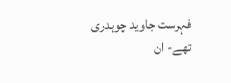فہرست جاوید چوہدری تھے- ان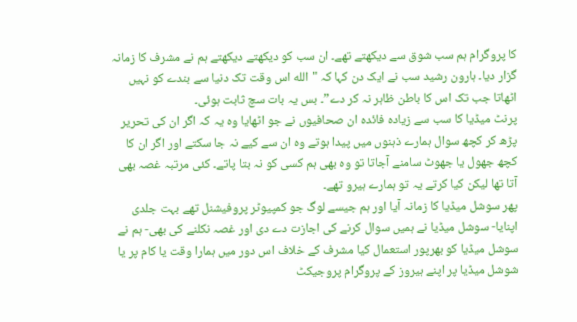کا پروگرام ہم سب شوق سے دیکھتے تھے۔ ان سب کو دیکھتے دیکھتے ہم نے مشرف کا زمانہ گزار دیا۔ ہارون رشید سب نے ایک دن کہا کہ "الله اس وقت تک دنیا سے بندے کو نہیں اٹھاتا جب تک اس کا باطن ظاہر نہ کر دے”۔ بس یہ بات سچ ثابت ہوئی۔
پرنٹ میڈیا کا سب سے زیادہ فائدہ ان صحافیوں نے جو اٹھایا وہ یہ کہ اگر ان کی تحریر پڑھ کر کچھ سوال ہمارے ذہنوں میں پیدا ہوتے وہ ان سے کیے نہ جا سکتے اور اگر ان کا کچھ جھول یا جھوٹ سامنے آجاتا تو وہ بھی ہم کسی کو نہ بتا پاتے۔ کئی مرتبہ غصہ بھی آتا تھا لیکن کیا کرتے یہ تو ہمارے ہیرو تھے۔
پھر سوشل میڈیا کا زمانہ آیا اور ہم جیسے لوگ جو کمپیوٹر پروفیشنل تھے بہت جلدی اپنایا- سوشل میڈیا نے ہمیں سوال کرنے کی اجازت دے دی اور غصہ نکلنے کی بھی- ہم نے سوشل میڈیا کو بھرپور استعمال کیا مشرف کے خلاف اس دور میں ہمارا وقت یا کام پر یا شوشل میڈیا پر اپنے ہیروز کے پروگرام پروجیکٹ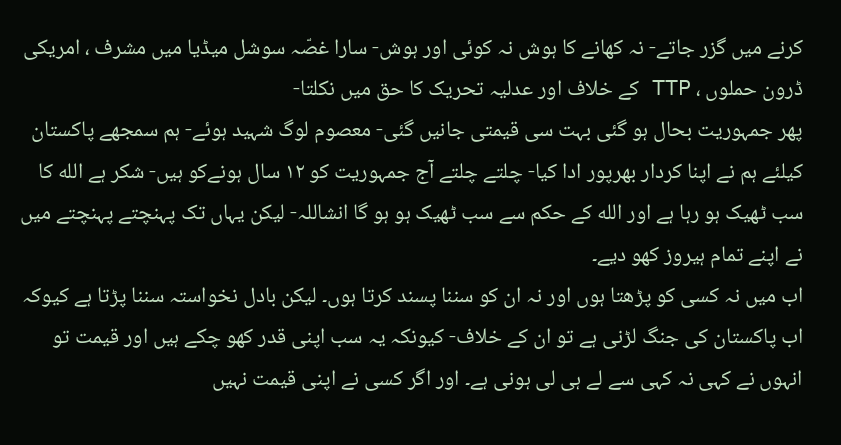کرنے میں گزر جاتے- نہ کھانے کا ہوش نہ کوئی اور ہوش- سارا غصّہ سوشل میڈیا میں مشرف ، امریکی ڈرون حملوں ، TTP کے خلاف اور عدلیہ تحریک کا حق میں نکلتا-
پھر جمہوریت بحال ہو گئی بہت سی قیمتی جانیں گئی- معصوم لوگ شہید ہوئے- ہم سمجھے پاکستان کیلئے ہم نے اپنا کردار بھرپور ادا کیا- چلتے چلتے آج جمہوریت کو ١٢ سال ہونےکو ہیں- شکر ہے الله کا سب ٹھیک ہو رہا ہے اور الله کے حکم سے سب ٹھیک ہو ہو گا انشاللہ- لیکن یہاں تک پہنچتے پہنچتے میں نے اپنے تمام ہیروز کھو دیے۔
اب میں نہ کسی کو پڑھتا ہوں اور نہ ان کو سننا پسند کرتا ہوں۔ لیکن بادل نخواستہ سننا پڑتا ہے کیوکہ اب پاکستان کی جنگ لڑنی ہے تو ان کے خلاف- کیونکہ یہ سب اپنی قدر کھو چکے ہیں اور قیمت تو انہوں نے کہی نہ کہی سے لے ہی لی ہونی ہے۔ اور اگر کسی نے اپنی قیمت نہیں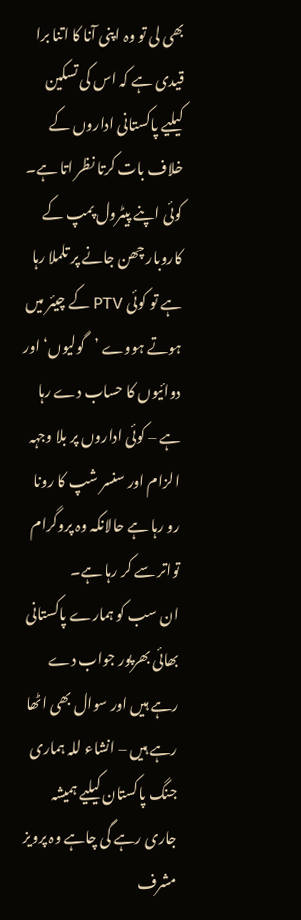بھی لی تو وہ اپنی آنا کا اتنا برا قیدی ہے کہ اس کی تسکین کیلیے پاکستانی اداروں کے خلاف بات کرتا نظر اتا ہے۔ کوئی اپنے پیٹرول پمپ کے کاروبار چھن جانے پر تلملا رہا ہے تو کوئی PTV کے چیئر میں ہوتے ہووے ’گولیوں‘ اور دوائیوں کا حساب دے رہا ہے – کوئی اداروں پر بلا وجہہ الزام اور سنسر شپ کا رونا رو رہا ہے حالانکہ وہ پروگرام تواتر سے کر رہا ہے۔
ان سب کو ہمارے پاکستانی بھائی بھرپور جواب دے رہے ہیں اور سوال بھی اٹھا رہے ہیں – انشاء للہ ہماری جنگ پاکستان کیلیے ہمیشہ جاری رہے گی چاہے وہ پرویز مشرف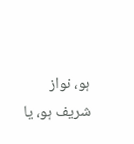ہو، نواز شریف ہو، یا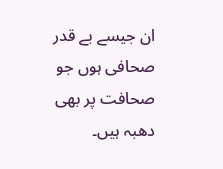ان جیسے بے قدر صحافی ہوں جو صحافت پر بھی دھبہ ہیں۔